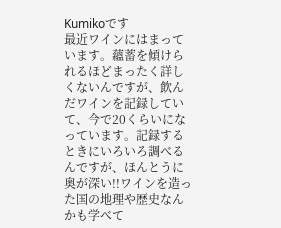Kumikoです
最近ワインにはまっています。蘊蓄を傾けられるほどまったく詳しくないんですが、飲んだワインを記録していて、今で20くらいになっています。記録するときにいろいろ調べるんですが、ほんとうに奥が深い!!ワインを造った国の地理や歴史なんかも学べて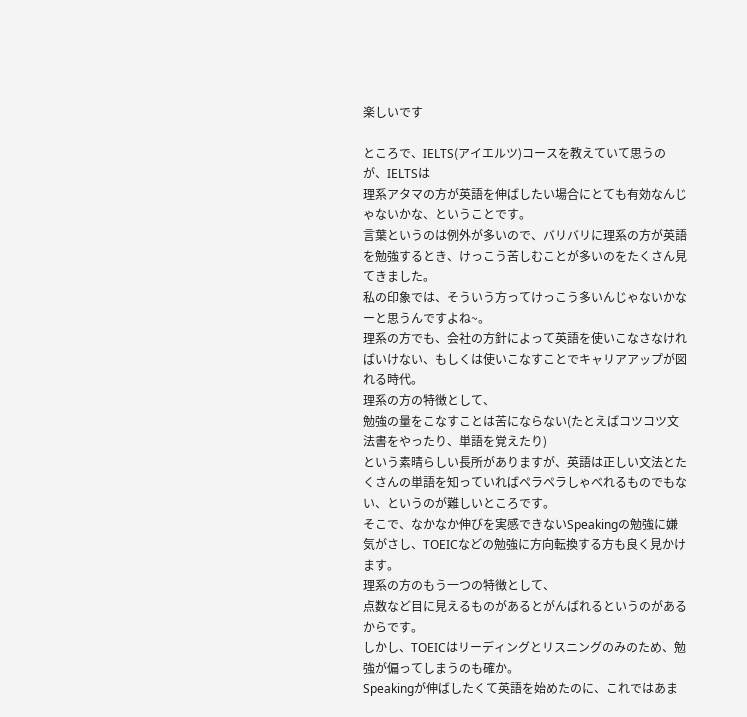楽しいです

ところで、IELTS(アイエルツ)コースを教えていて思うのが、IELTSは
理系アタマの方が英語を伸ばしたい場合にとても有効なんじゃないかな、ということです。
言葉というのは例外が多いので、バリバリに理系の方が英語を勉強するとき、けっこう苦しむことが多いのをたくさん見てきました。
私の印象では、そういう方ってけっこう多いんじゃないかなーと思うんですよね~。
理系の方でも、会社の方針によって英語を使いこなさなければいけない、もしくは使いこなすことでキャリアアップが図れる時代。
理系の方の特徴として、
勉強の量をこなすことは苦にならない(たとえばコツコツ文法書をやったり、単語を覚えたり)
という素晴らしい長所がありますが、英語は正しい文法とたくさんの単語を知っていればペラペラしゃべれるものでもない、というのが難しいところです。
そこで、なかなか伸びを実感できないSpeakingの勉強に嫌気がさし、TOEICなどの勉強に方向転換する方も良く見かけます。
理系の方のもう一つの特徴として、
点数など目に見えるものがあるとがんばれるというのがあるからです。
しかし、TOEICはリーディングとリスニングのみのため、勉強が偏ってしまうのも確か。
Speakingが伸ばしたくて英語を始めたのに、これではあま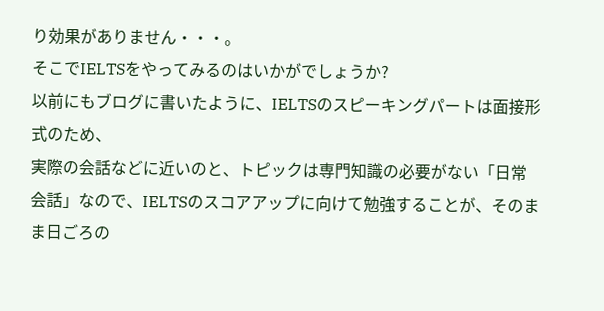り効果がありません・・・。
そこでIELTSをやってみるのはいかがでしょうか?
以前にもブログに書いたように、IELTSのスピーキングパートは面接形式のため、
実際の会話などに近いのと、トピックは専門知識の必要がない「日常会話」なので、IELTSのスコアアップに向けて勉強することが、そのまま日ごろの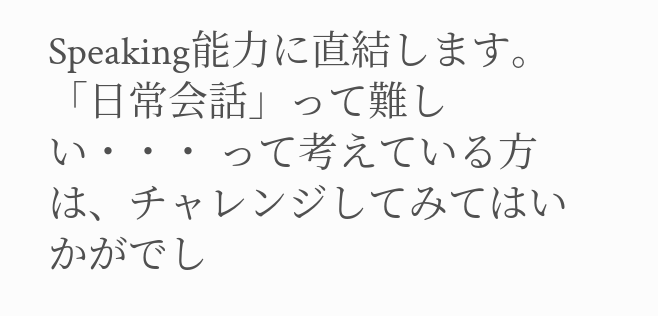Speaking能力に直結します。
「日常会話」って難しい・・・ って考えている方は、チャレンジしてみてはいかがでし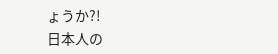ょうか?!
日本人の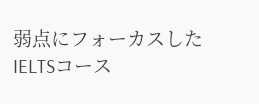弱点にフォーカスした
IELTSコース